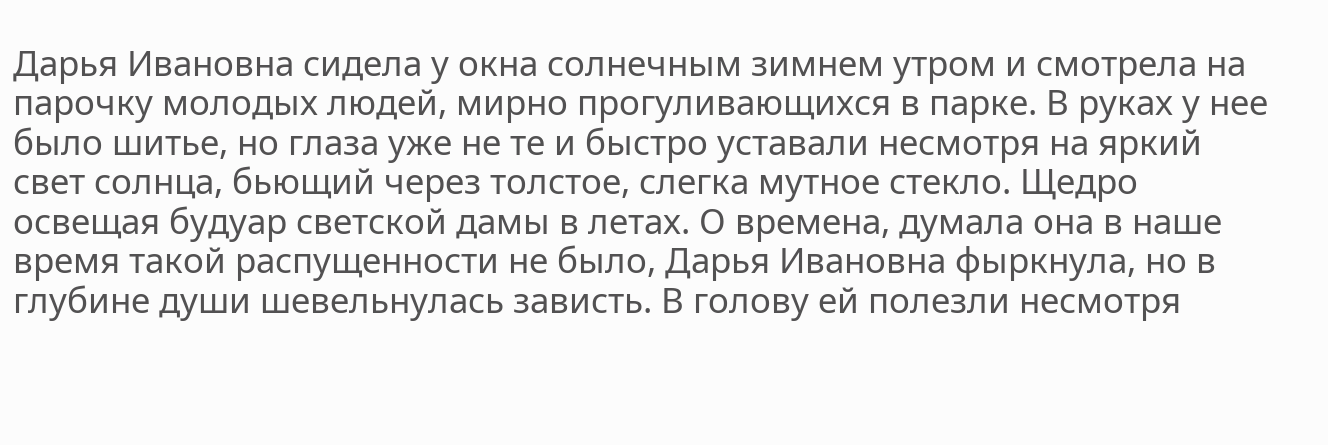Дарья Ивановна сидела у окна солнечным зимнем утром и смотрела на парочку молодых людей, мирно прогуливающихся в парке. В руках у нее было шитье, но глаза уже не те и быстро уставали несмотря на яркий свет солнца, бьющий через толстое, слегка мутное стекло. Щедро освещая будуар светской дамы в летах. О времена, думала она в наше время такой распущенности не было, Дарья Ивановна фыркнула, но в глубине души шевельнулась зависть. В голову ей полезли несмотря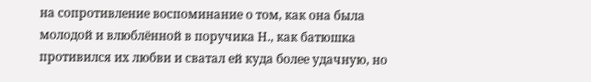на сопротивление воспоминание о том, как она была молодой и влюблённой в поручика Н., как батюшка противился их любви и сватал ей куда более удачную, но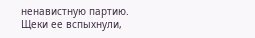ненавистную партию. Щеки ее вспыхнули,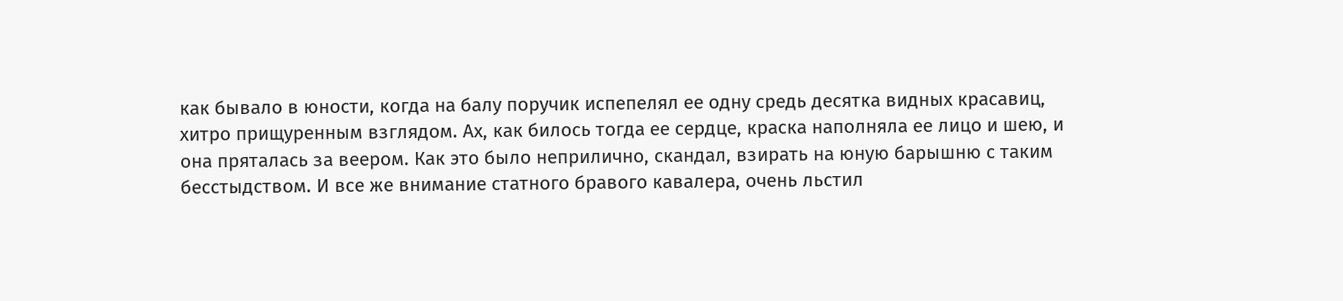как бывало в юности, когда на балу поручик испепелял ее одну средь десятка видных красавиц, хитро прищуренным взглядом. Ах, как билось тогда ее сердце, краска наполняла ее лицо и шею, и она пряталась за веером. Как это было неприлично, скандал, взирать на юную барышню с таким бесстыдством. И все же внимание статного бравого кавалера, очень льстил